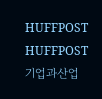HUFFPOST
HUFFPOST
기업과산업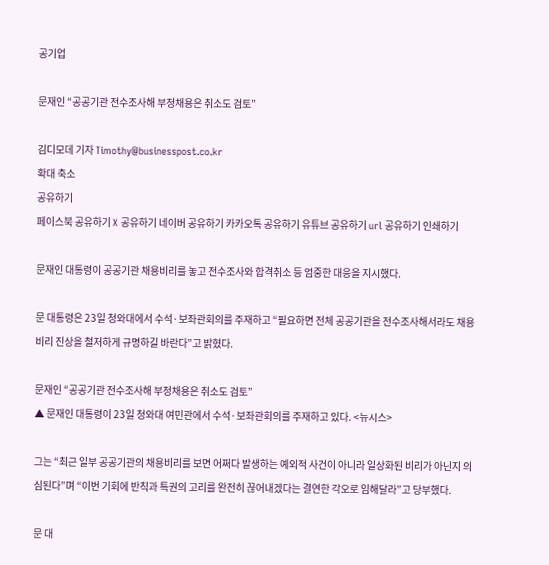공기업

문재인 “공공기관 전수조사해 부정채용은 취소도 검토”

김디모데 기자 Timothy@businesspost.co.kr
확대 축소
공유하기
페이스북 공유하기 X 공유하기 네이버 공유하기 카카오톡 공유하기 유튜브 공유하기 url 공유하기 인쇄하기

문재인 대통령이 공공기관 채용비리를 놓고 전수조사와 합격취소 등 엄중한 대응을 지시했다.

문 대통령은 23일 청와대에서 수석·보좌관회의를 주재하고 “필요하면 전체 공공기관을 전수조사해서라도 채용비리 진상을 철저하게 규명하길 바란다”고 밝혔다.

문재인 “공공기관 전수조사해 부정채용은 취소도 검토”
▲ 문재인 대통령이 23일 청와대 여민관에서 수석·보좌관회의를 주재하고 있다. <뉴시스>

그는 “최근 일부 공공기관의 채용비리를 보면 어쩌다 발생하는 예외적 사건이 아니라 일상화된 비리가 아닌지 의심된다”며 “이번 기회에 반칙과 특권의 고리를 완전히 끊어내겠다는 결연한 각오로 임해달라”고 당부했다.

문 대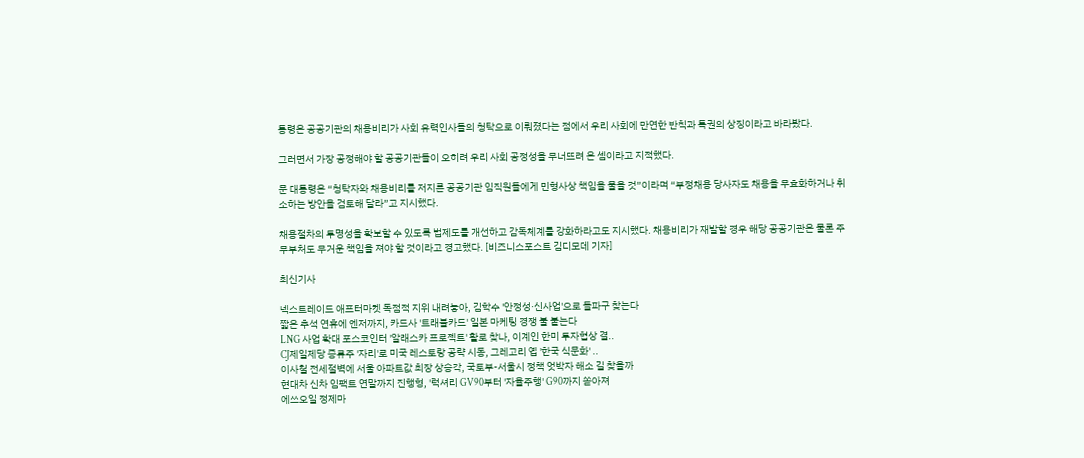통령은 공공기관의 채용비리가 사회 유력인사들의 청탁으로 이뤄졌다는 점에서 우리 사회에 만연한 반칙과 특권의 상징이라고 바라봤다.

그러면서 가장 공정해야 할 공공기관들이 오히려 우리 사회 공정성을 무너뜨려 온 셈이라고 지적했다.

문 대통령은 “청탁자와 채용비리를 저지른 공공기관 임직원들에게 민형사상 책임을 물을 것”이라며 “부정채용 당사자도 채용을 무효화하거나 취소하는 방안을 검토해 달라”고 지시했다.

채용절차의 투명성을 확보할 수 있도록 법제도를 개선하고 감독체계를 강화하라고도 지시했다. 채용비리가 재발할 경우 해당 공공기관은 물론 주무부처도 무거운 책임을 져야 할 것이라고 경고했다. [비즈니스포스트 김디모데 기자]

최신기사

넥스트레이드 애프터마켓 독점적 지위 내려놓아, 김학수 '안정성·신사업'으로 돌파구 찾는다
짧은 추석 연휴에 엔저까지, 카드사 '트래블카드' 일본 마케팅 경쟁 불 붙는다
LNG 사업 확대 포스코인터 '알래스카 프로젝트' 활로 찾나, 이계인 한미 투자협상 결..
CJ제일제당 증류주 '자리'로 미국 레스토랑 공략 시동, 그레고리 옙 '한국 식문화' ..
이사철 전세절벽에 서울 아파트값 최장 상승각, 국토부-서울시 정책 엇박자 해소 길 찾을까
현대차 신차 임팩트 연말까지 진행형, '럭셔리 GV90부터 '자율주행' G90까지 쏟아져
에쓰오일 정제마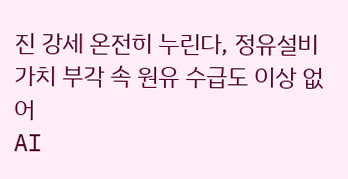진 강세 온전히 누린다, 정유설비 가치 부각 속 원유 수급도 이상 없어
AI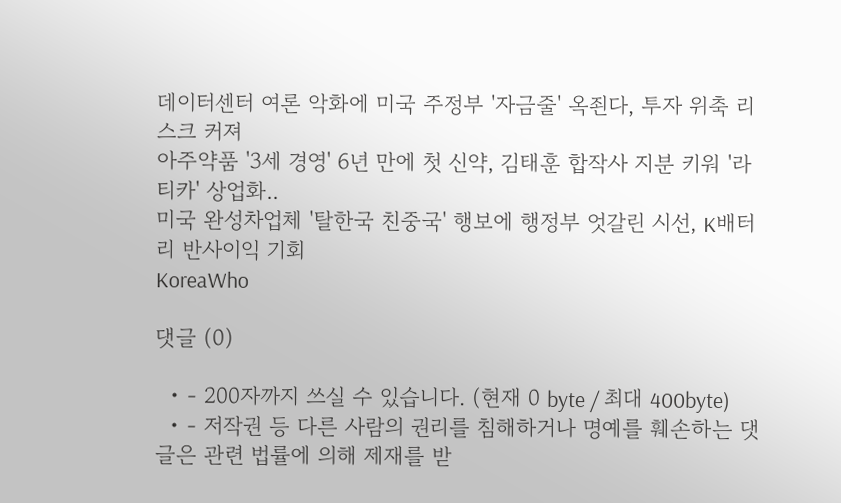데이터센터 여론 악화에 미국 주정부 '자금줄' 옥죈다, 투자 위축 리스크 커져
아주약품 '3세 경영' 6년 만에 첫 신약, 김태훈 합작사 지분 키워 '라티카' 상업화..
미국 완성차업체 '탈한국 친중국' 행보에 행정부 엇갈린 시선, K배터리 반사이익 기회
KoreaWho

댓글 (0)

  • - 200자까지 쓰실 수 있습니다. (현재 0 byte / 최대 400byte)
  • - 저작권 등 다른 사람의 권리를 침해하거나 명예를 훼손하는 댓글은 관련 법률에 의해 제재를 받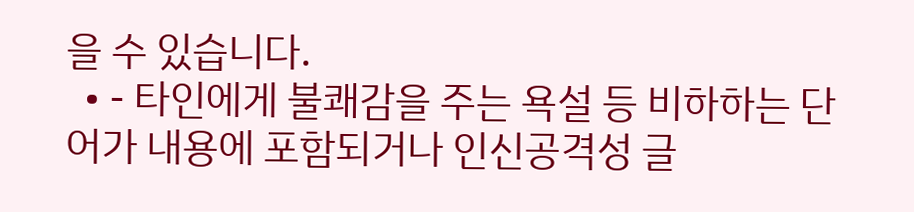을 수 있습니다.
  • - 타인에게 불쾌감을 주는 욕설 등 비하하는 단어가 내용에 포함되거나 인신공격성 글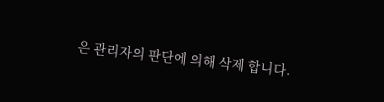은 관리자의 판단에 의해 삭제 합니다.